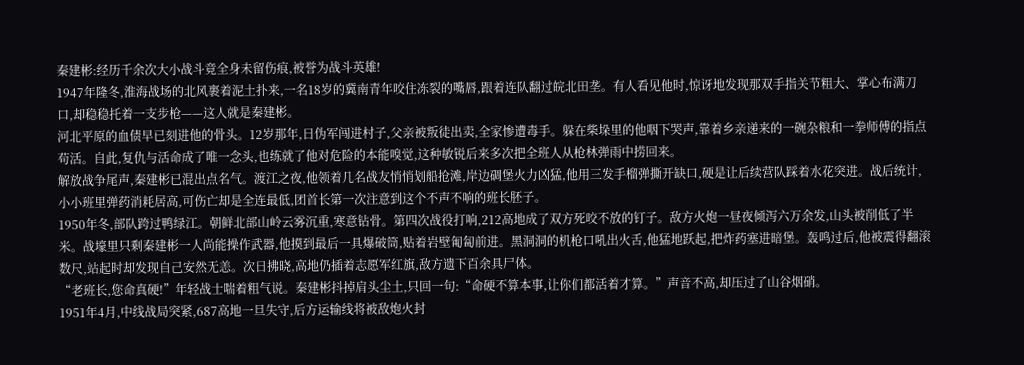秦建彬:经历千余次大小战斗竟全身未留伤痕,被誉为战斗英雄!
1947年隆冬,淮海战场的北风裹着泥土扑来,一名18岁的冀南青年咬住冻裂的嘴唇,跟着连队翻过皖北田垄。有人看见他时,惊讶地发现那双手指关节粗大、掌心布满刀口,却稳稳托着一支步枪——这人就是秦建彬。
河北平原的血债早已刻进他的骨头。12岁那年,日伪军闯进村子,父亲被叛徒出卖,全家惨遭毒手。躲在柴垛里的他咽下哭声,靠着乡亲递来的一碗杂粮和一拳师傅的指点苟活。自此,复仇与活命成了唯一念头,也练就了他对危险的本能嗅觉,这种敏锐后来多次把全班人从枪林弹雨中捞回来。
解放战争尾声,秦建彬已混出点名气。渡江之夜,他领着几名战友悄悄划船抢滩,岸边碉堡火力凶猛,他用三发手榴弹撕开缺口,硬是让后续营队踩着水花突进。战后统计,小小班里弹药消耗居高,可伤亡却是全连最低,团首长第一次注意到这个不声不响的班长胚子。
1950年冬,部队跨过鸭绿江。朝鲜北部山岭云雾沉重,寒意钻骨。第四次战役打响,212高地成了双方死咬不放的钉子。敌方火炮一昼夜倾泻六万余发,山头被削低了半米。战壕里只剩秦建彬一人尚能操作武器,他摸到最后一具爆破筒,贴着岩壁匍匐前进。黑洞洞的机枪口吼出火舌,他猛地跃起,把炸药塞进暗堡。轰鸣过后,他被震得翻滚数尺,站起时却发现自己安然无恙。次日拂晓,高地仍插着志愿军红旗,敌方遗下百余具尸体。
“老班长,您命真硬!”年轻战士喘着粗气说。秦建彬抖掉肩头尘土,只回一句:“命硬不算本事,让你们都活着才算。”声音不高,却压过了山谷烟硝。
1951年4月,中线战局突紧,687高地一旦失守,后方运输线将被敌炮火封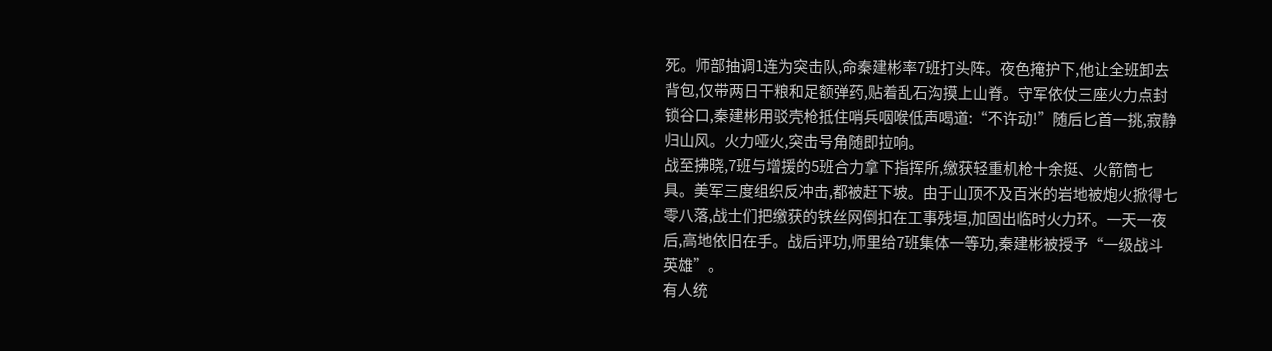死。师部抽调1连为突击队,命秦建彬率7班打头阵。夜色掩护下,他让全班卸去背包,仅带两日干粮和足额弹药,贴着乱石沟摸上山脊。守军依仗三座火力点封锁谷口,秦建彬用驳壳枪抵住哨兵咽喉低声喝道:“不许动!”随后匕首一挑,寂静归山风。火力哑火,突击号角随即拉响。
战至拂晓,7班与增援的5班合力拿下指挥所,缴获轻重机枪十余挺、火箭筒七具。美军三度组织反冲击,都被赶下坡。由于山顶不及百米的岩地被炮火掀得七零八落,战士们把缴获的铁丝网倒扣在工事残垣,加固出临时火力环。一天一夜后,高地依旧在手。战后评功,师里给7班集体一等功,秦建彬被授予“一级战斗英雄”。
有人统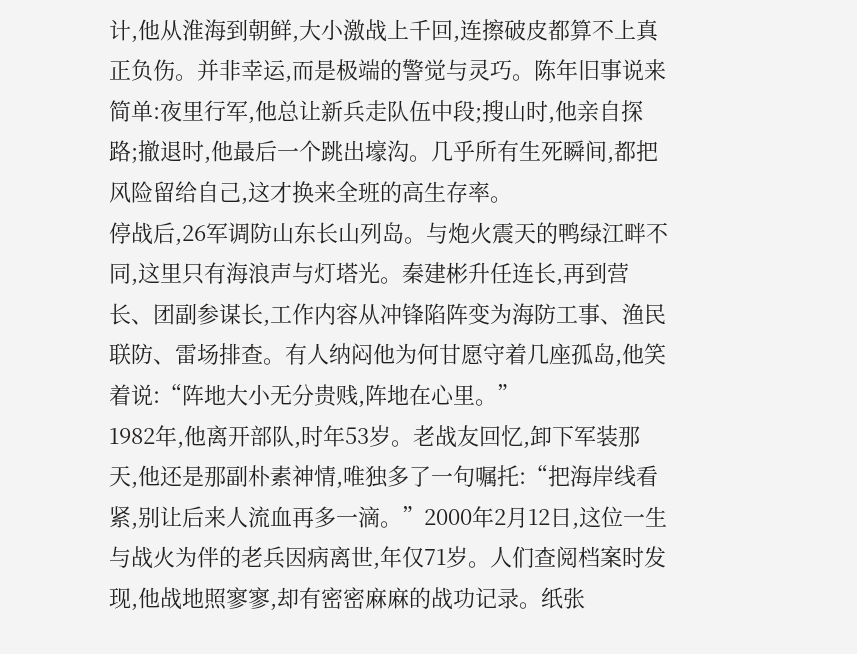计,他从淮海到朝鲜,大小激战上千回,连擦破皮都算不上真正负伤。并非幸运,而是极端的警觉与灵巧。陈年旧事说来简单:夜里行军,他总让新兵走队伍中段;搜山时,他亲自探路;撤退时,他最后一个跳出壕沟。几乎所有生死瞬间,都把风险留给自己,这才换来全班的高生存率。
停战后,26军调防山东长山列岛。与炮火震天的鸭绿江畔不同,这里只有海浪声与灯塔光。秦建彬升任连长,再到营长、团副参谋长,工作内容从冲锋陷阵变为海防工事、渔民联防、雷场排查。有人纳闷他为何甘愿守着几座孤岛,他笑着说:“阵地大小无分贵贱,阵地在心里。”
1982年,他离开部队,时年53岁。老战友回忆,卸下军装那天,他还是那副朴素神情,唯独多了一句嘱托:“把海岸线看紧,别让后来人流血再多一滴。”2000年2月12日,这位一生与战火为伴的老兵因病离世,年仅71岁。人们查阅档案时发现,他战地照寥寥,却有密密麻麻的战功记录。纸张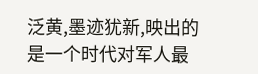泛黄,墨迹犹新,映出的是一个时代对军人最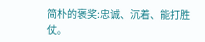简朴的褒奖:忠诚、沉着、能打胜仗。